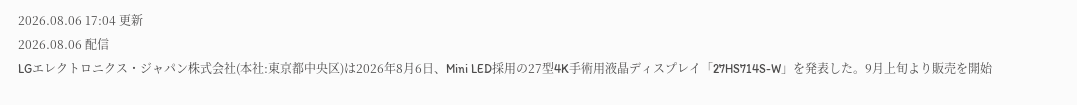2026.08.06 17:04 更新
2026.08.06 配信
LGエレクトロニクス・ジャパン株式会社(本社:東京都中央区)は2026年8月6日、Mini LED採用の27型4K手術用液晶ディスプレイ「27HS714S-W」を発表した。9月上旬より販売を開始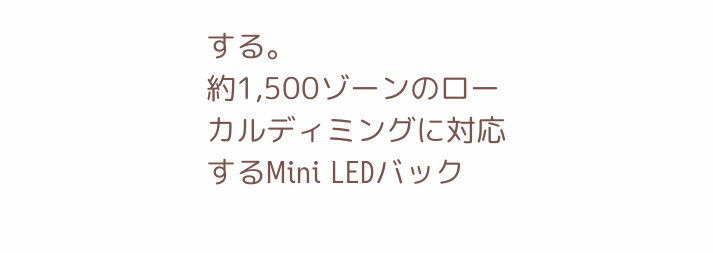する。
約1,500ゾーンのローカルディミングに対応するMini LEDバック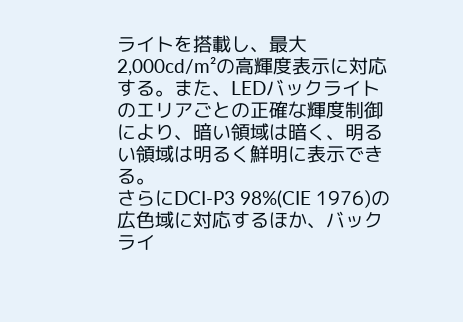ライトを搭載し、最大2,000cd/m²の高輝度表示に対応する。また、LEDバックライトのエリアごとの正確な輝度制御により、暗い領域は暗く、明るい領域は明るく鮮明に表示できる。
さらにDCI-P3 98%(CIE 1976)の広色域に対応するほか、バックライ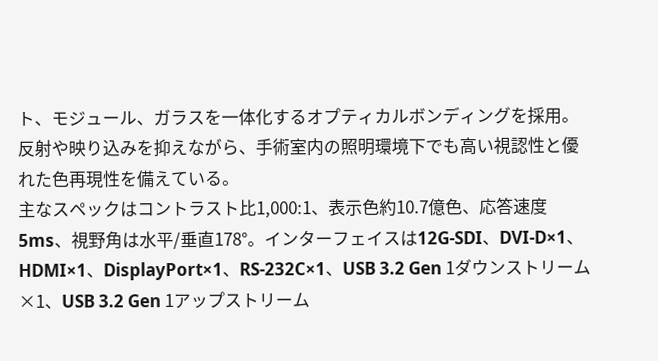ト、モジュール、ガラスを一体化するオプティカルボンディングを採用。反射や映り込みを抑えながら、手術室内の照明環境下でも高い視認性と優れた色再現性を備えている。
主なスペックはコントラスト比1,000:1、表示色約10.7億色、応答速度5ms、視野角は水平/垂直178°。インターフェイスは12G-SDI、DVI-D×1、HDMI×1、DisplayPort×1、RS-232C×1、USB 3.2 Gen 1ダウンストリーム×1、USB 3.2 Gen 1アップストリーム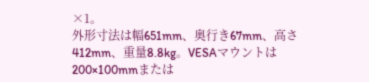×1。
外形寸法は幅651mm、奥行き67mm、高さ412mm、重量8.8kg。VESAマウントは200×100mmまたは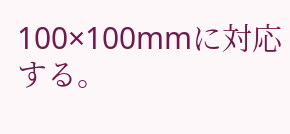100×100mmに対応する。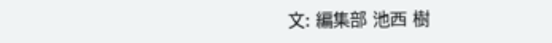文: 編集部 池西 樹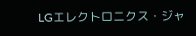LGエレクトロニクス・ジャ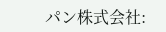パン株式会社: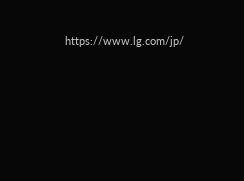https://www.lg.com/jp/